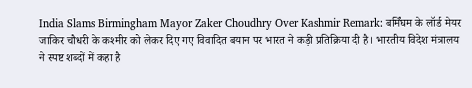India Slams Birmingham Mayor Zaker Choudhry Over Kashmir Remark: बर्मिंघम के लॉर्ड मेयर जाकिर चौधरी के कश्मीर को लेकर दिए गए विवादित बयान पर भारत ने कड़ी प्रतिक्रिया दी है। भारतीय विदेश मंत्रालय ने स्पष्ट शब्दों में कहा है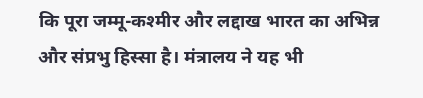कि पूरा जम्मू-कश्मीर और लद्दाख भारत का अभिन्न और संप्रभु हिस्सा है। मंत्रालय ने यह भी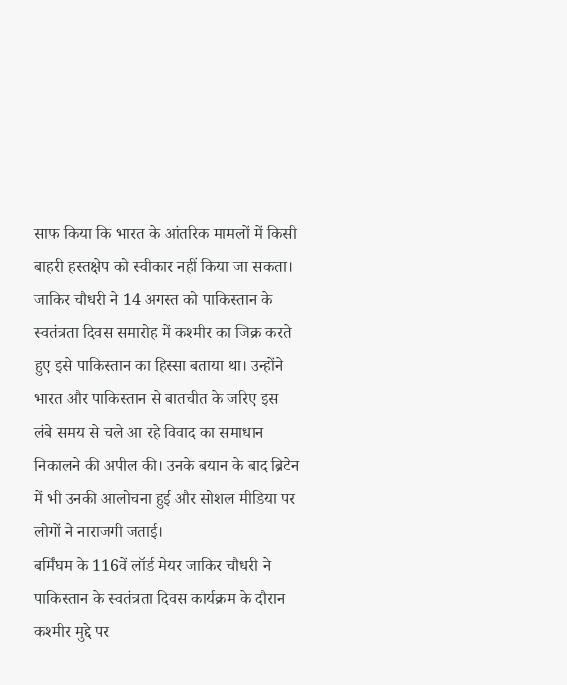साफ किया कि भारत के आंतरिक मामलों में किसी बाहरी हस्तक्षेप को स्वीकार नहीं किया जा सकता।
जाकिर चौधरी ने 14 अगस्त को पाकिस्तान के स्वतंत्रता दिवस समारोह में कश्मीर का जिक्र करते हुए इसे पाकिस्तान का हिस्सा बताया था। उन्होंने भारत और पाकिस्तान से बातचीत के जरिए इस लंबे समय से चले आ रहे विवाद का समाधान निकालने की अपील की। उनके बयान के बाद ब्रिटेन में भी उनकी आलोचना हुई और सोशल मीडिया पर लोगों ने नाराजगी जताई।
बर्मिंघम के 116वें लॉर्ड मेयर जाकिर चौधरी ने पाकिस्तान के स्वतंत्रता दिवस कार्यक्रम के दौरान कश्मीर मुद्दे पर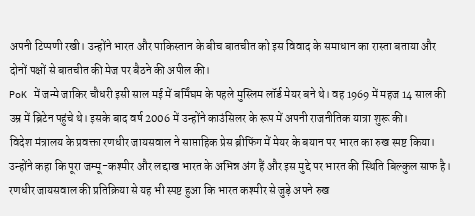अपनी टिप्पणी रखी। उन्होंने भारत और पाकिस्तान के बीच बातचीत को इस विवाद के समाधान का रास्ता बताया और दोनों पक्षों से बातचीत की मेज पर बैठने की अपील की।
PoK में जन्मे जाकिर चौधरी इसी साल मई में बर्मिंघम के पहले मुस्लिम लॉर्ड मेयर बने थे। वह 1969 में महज 14 साल की उम्र में ब्रिटेन पहुंचे थे। इसके बाद वर्ष 2006 में उन्होंने काउंसिलर के रूप में अपनी राजनीतिक यात्रा शुरू की।
विदेश मंत्रालय के प्रवक्ता रणधीर जायसवाल ने साप्ताहिक प्रेस ब्रीफिंग में मेयर के बयान पर भारत का रुख स्पष्ट किया। उन्होंने कहा कि पूरा जम्मू-कश्मीर और लद्दाख भारत के अभिन्न अंग हैं और इस मुद्दे पर भारत की स्थिति बिल्कुल साफ है।
रणधीर जायसवाल की प्रतिक्रिया से यह भी स्पष्ट हुआ कि भारत कश्मीर से जुड़े अपने रुख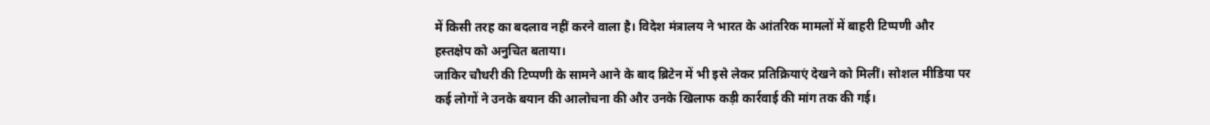में किसी तरह का बदलाव नहीं करने वाला है। विदेश मंत्रालय ने भारत के आंतरिक मामलों में बाहरी टिप्पणी और हस्तक्षेप को अनुचित बताया।
जाकिर चौधरी की टिप्पणी के सामने आने के बाद ब्रिटेन में भी इसे लेकर प्रतिक्रियाएं देखने को मिलीं। सोशल मीडिया पर कई लोगों ने उनके बयान की आलोचना की और उनके खिलाफ कड़ी कार्रवाई की मांग तक की गई।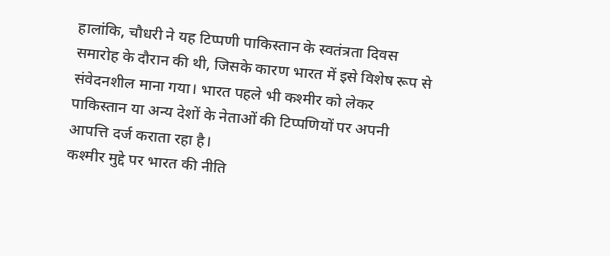हालांकि, चौधरी ने यह टिप्पणी पाकिस्तान के स्वतंत्रता दिवस समारोह के दौरान की थी, जिसके कारण भारत में इसे विशेष रूप से संवेदनशील माना गया। भारत पहले भी कश्मीर को लेकर पाकिस्तान या अन्य देशों के नेताओं की टिप्पणियों पर अपनी आपत्ति दर्ज कराता रहा है।
कश्मीर मुद्दे पर भारत की नीति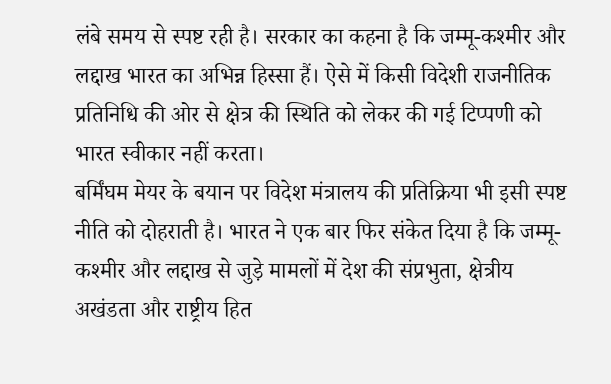लंबे समय से स्पष्ट रही है। सरकार का कहना है कि जम्मू-कश्मीर और लद्दाख भारत का अभिन्न हिस्सा हैं। ऐसे में किसी विदेशी राजनीतिक प्रतिनिधि की ओर से क्षेत्र की स्थिति को लेकर की गई टिप्पणी को भारत स्वीकार नहीं करता।
बर्मिंघम मेयर के बयान पर विदेश मंत्रालय की प्रतिक्रिया भी इसी स्पष्ट नीति को दोहराती है। भारत ने एक बार फिर संकेत दिया है कि जम्मू-कश्मीर और लद्दाख से जुड़े मामलों में देश की संप्रभुता, क्षेत्रीय अखंडता और राष्ट्रीय हित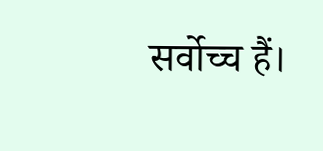सर्वोच्च हैं।